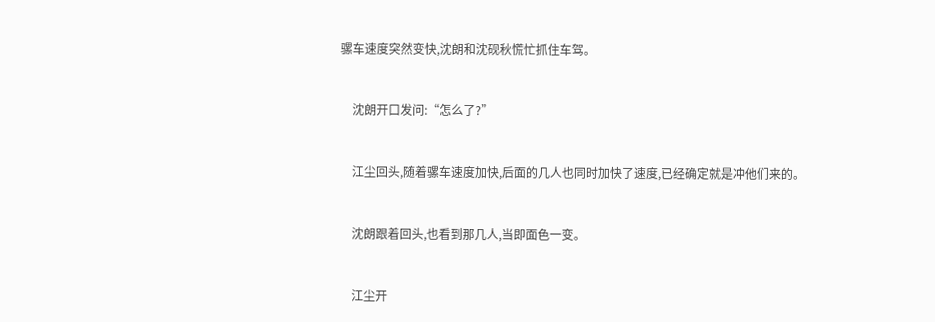骡车速度突然变快,沈朗和沈砚秋慌忙抓住车驾。


    沈朗开口发问:“怎么了?”


    江尘回头,随着骡车速度加快,后面的几人也同时加快了速度,已经确定就是冲他们来的。


    沈朗跟着回头,也看到那几人,当即面色一变。


    江尘开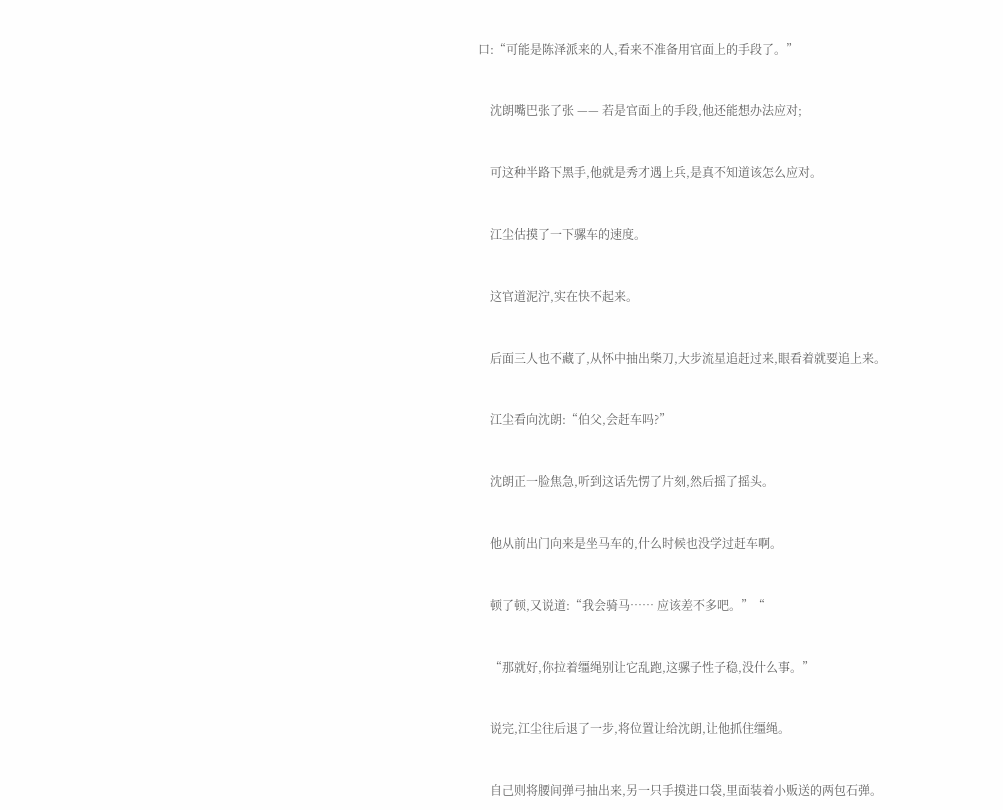口:“可能是陈泽派来的人,看来不准备用官面上的手段了。”


    沈朗嘴巴张了张 —— 若是官面上的手段,他还能想办法应对;


    可这种半路下黑手,他就是秀才遇上兵,是真不知道该怎么应对。


    江尘估摸了一下骡车的速度。


    这官道泥泞,实在快不起来。


    后面三人也不藏了,从怀中抽出柴刀,大步流星追赶过来,眼看着就要追上来。


    江尘看向沈朗:“伯父,会赶车吗?”


    沈朗正一脸焦急,听到这话先愣了片刻,然后摇了摇头。


    他从前出门向来是坐马车的,什么时候也没学过赶车啊。


    顿了顿,又说道:“我会骑马…… 应该差不多吧。”“


    “那就好,你拉着缰绳别让它乱跑,这骡子性子稳,没什么事。”


    说完,江尘往后退了一步,将位置让给沈朗,让他抓住缰绳。


    自己则将腰间弹弓抽出来,另一只手摸进口袋,里面装着小贩送的两包石弹。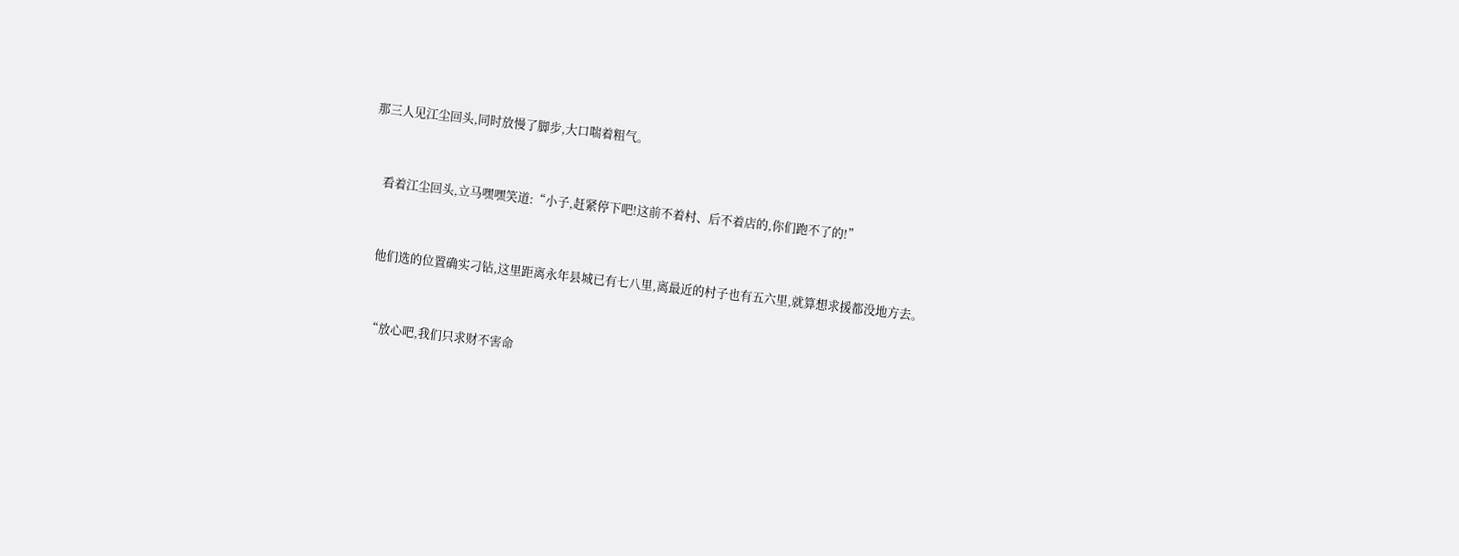那三人见江尘回头,同时放慢了脚步,大口喘着粗气。


    看着江尘回头,立马嘿嘿笑道:“小子,赶紧停下吧!这前不着村、后不着店的,你们跑不了的!”


    他们选的位置确实刁钻,这里距离永年县城已有七八里,离最近的村子也有五六里,就算想求援都没地方去。


    “放心吧,我们只求财不害命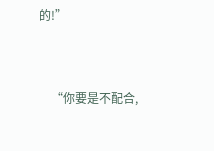的!”


    “你要是不配合,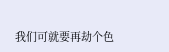我们可就要再劫个色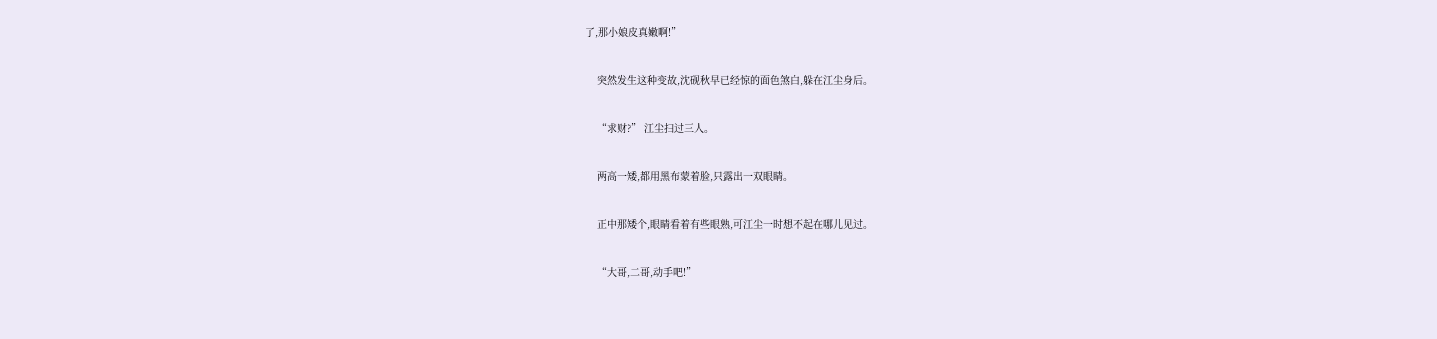了,那小娘皮真嫩啊!”


    突然发生这种变故,沈砚秋早已经惊的面色煞白,躲在江尘身后。


    “求财?” 江尘扫过三人。


    两高一矮,都用黑布蒙着脸,只露出一双眼睛。


    正中那矮个,眼睛看着有些眼熟,可江尘一时想不起在哪儿见过。


    “大哥,二哥,动手吧!”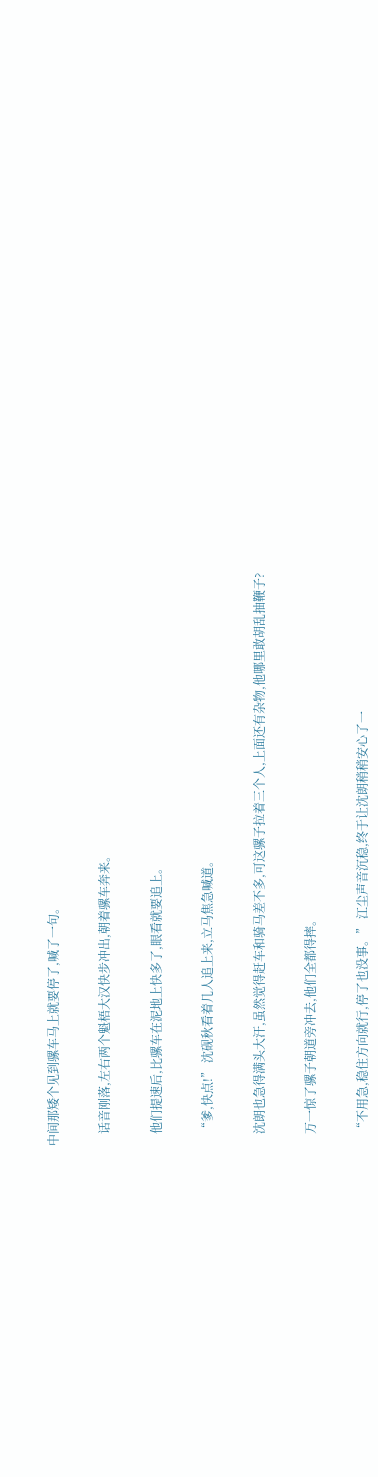中间那矮个见到骡车马上就要停了,喊了一句。


    话音刚落,左右两个魁梧大汉快步冲出,朝着骡车奔来。


    他们提速后,比骡车在泥地上快多了,眼看就要追上。


    “爹,快点!” 沈砚秋看着几人追上来,立马焦急喊道。


    沈朗也急得满头大汗,虽然觉得赶车和骑马差不多,可这骡子拉着三个人,上面还有杂物,他哪里敢胡乱抽鞭子?


    万一惊了骡子朝道旁冲去,他们全都得摔。


    “不用急,稳住方向就行,停了也没事。” 江尘声音沉稳,终于让沈朗稍稍安心了一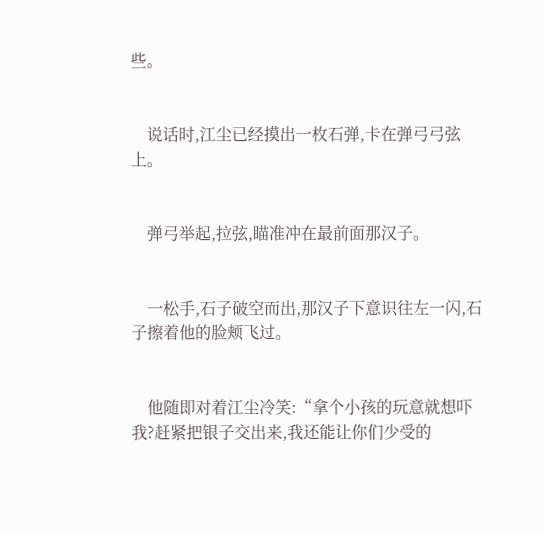些。


    说话时,江尘已经摸出一枚石弹,卡在弹弓弓弦上。


    弹弓举起,拉弦,瞄准冲在最前面那汉子。


    一松手,石子破空而出,那汉子下意识往左一闪,石子擦着他的脸颊飞过。


    他随即对着江尘冷笑:“拿个小孩的玩意就想吓我?赶紧把银子交出来,我还能让你们少受的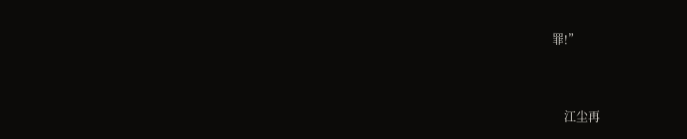罪!”


    江尘再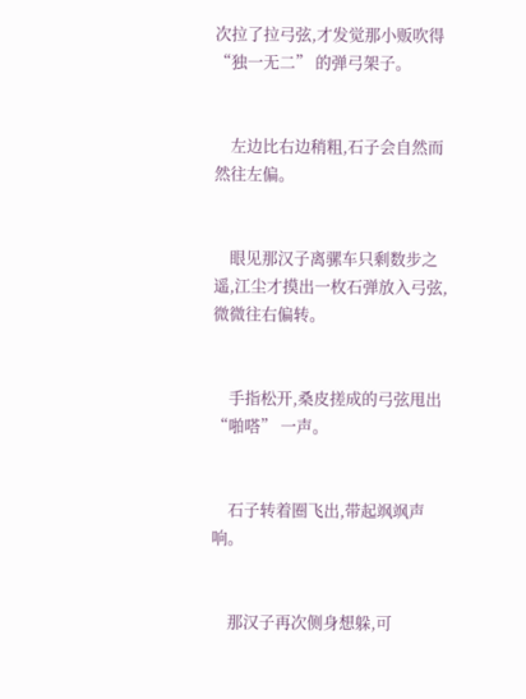次拉了拉弓弦,才发觉那小贩吹得 “独一无二” 的弹弓架子。


    左边比右边稍粗,石子会自然而然往左偏。


    眼见那汉子离骡车只剩数步之遥,江尘才摸出一枚石弹放入弓弦,微微往右偏转。


    手指松开,桑皮搓成的弓弦甩出 “啪嗒” 一声。


    石子转着圈飞出,带起飒飒声响。


    那汉子再次侧身想躲,可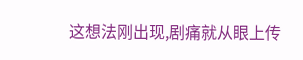这想法刚出现,剧痛就从眼上传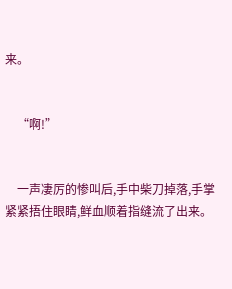来。


    “啊!”


    一声凄厉的惨叫后,手中柴刀掉落,手掌紧紧捂住眼睛,鲜血顺着指缝流了出来。